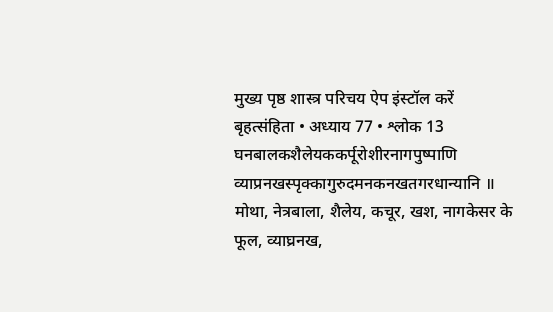मुख्य पृष्ठ शास्त्र परिचय ऐप इंस्टॉल करें
बृहत्संहिता • अध्याय 77 • श्लोक 13
घनबालकशैलेयककर्पूरोशीरनागपुष्पाणि व्याप्रनखस्पृक्कागुरुदमनकनखतगरधान्यानि ॥
मोथा, नेत्रबाला, शैलेय, कचूर, खश, नागकेसर के फूल, व्याघ्रनख,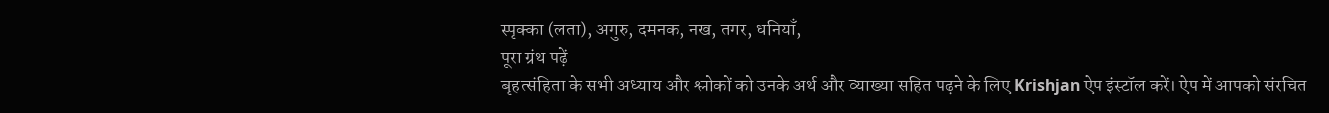स्पृक्का (लता), अगुरु, दमनक, नख, तगर, धनियाँ,
पूरा ग्रंथ पढ़ें
बृहत्संहिता के सभी अध्याय और श्लोकों को उनके अर्थ और व्याख्या सहित पढ़ने के लिए Krishjan ऐप इंस्टॉल करें। ऐप में आपको संरचित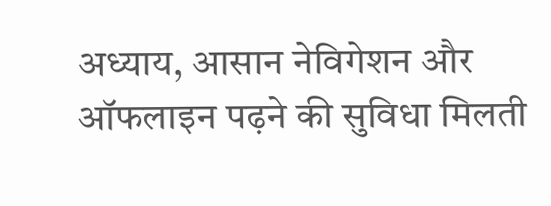अध्याय, आसान नेविगेशन और ऑफलाइन पढ़ने की सुविधा मिलती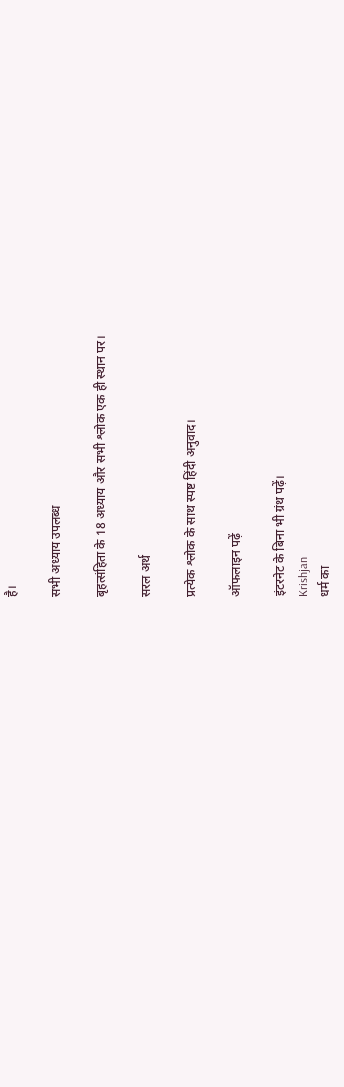है।

सभी अध्याय उपलब्ध

बृहत्संहिता के 18 अध्याय और सभी श्लोक एक ही स्थान पर।

सरल अर्थ

प्रत्येक श्लोक के साथ स्पष्ट हिंदी अनुवाद।

ऑफलाइन पढ़ें

इंटरनेट के बिना भी ग्रंथ पढ़ें।
Krishjan
धर्म का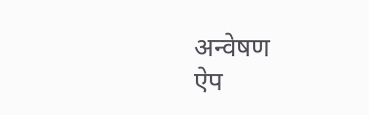अन्वेषण
ऐप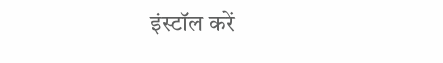इंस्टॉल करें